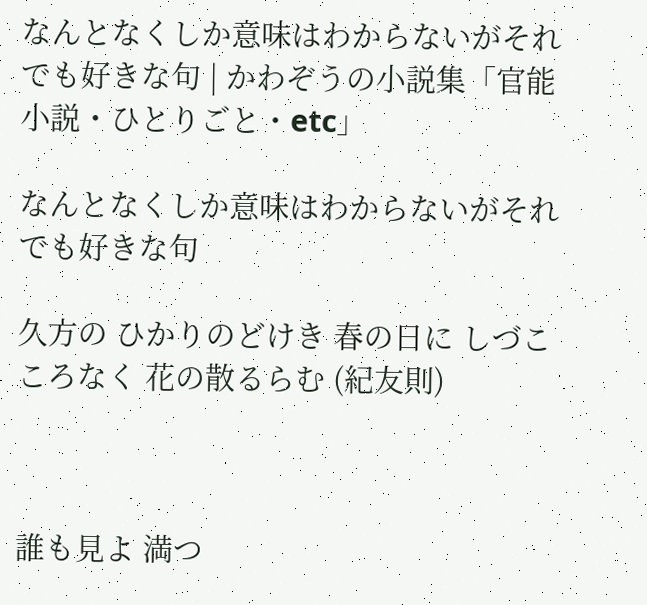なんとなくしか意味はわからないがそれでも好きな句 | かわぞうの小説集「官能小説・ひとりごと・etc」

なんとなくしか意味はわからないがそれでも好きな句

久方の ひかりのどけき 春の日に しづこころなく 花の散るらむ (紀友則)



誰も見よ 満つ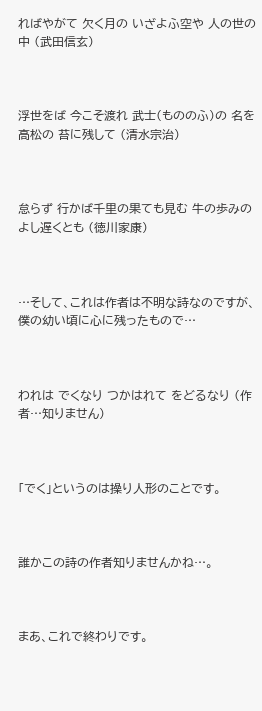ればやがて 欠く月の いざよふ空や 人の世の中 (武田信玄)



浮世をば 今こそ渡れ 武士(もののふ)の 名を高松の 苔に残して (清水宗治)



怠らず 行かば千里の果ても見む 牛の歩みの よし遅くとも (徳川家康)



…そして、これは作者は不明な詩なのですが、僕の幼い頃に心に残ったもので…



われは でくなり つかはれて をどるなり (作者…知りません)



「でく」というのは操り人形のことです。



誰かこの詩の作者知りませんかね…。



まあ、これで終わりです。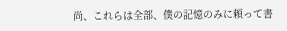尚、これらは全部、僕の記憶のみに頼って書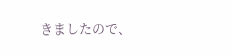きましたので、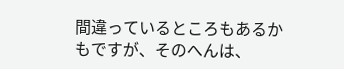間違っているところもあるかもですが、そのへんは、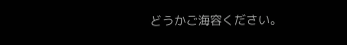どうかご海容ください。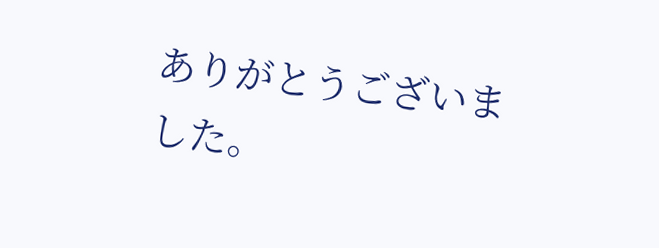ありがとうございました。